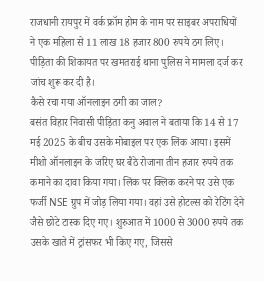राजधानी रायपुर में वर्क फ्रॉम होम के नाम पर साइबर अपराधियों ने एक महिला से 11 लाख 18 हजार 800 रुपये ठग लिए। पीड़िता की शिकायत पर खमतराई थाना पुलिस ने मामला दर्ज कर जांच शुरू कर दी है।
कैसे रचा गया ऑनलाइन ठगी का जाल?
बसंत विहार निवासी पीड़िता कनु अवाल ने बताया कि 14 से 17 मई 2025 के बीच उसके मोबाइल पर एक लिंक आया। इसमें मीशो ऑनलाइन के जरिए घर बैठे रोजाना तीन हजार रुपये तक कमाने का दावा किया गया। लिंक पर क्लिक करने पर उसे एक फर्जी NSE ग्रुप में जोड़ लिया गया। वहां उसे होटल्स को रेटिंग देने जैसे छोटे टास्क दिए गए। शुरुआत में 1000 से 3000 रुपये तक उसके खाते में ट्रांसफर भी किए गए, जिससे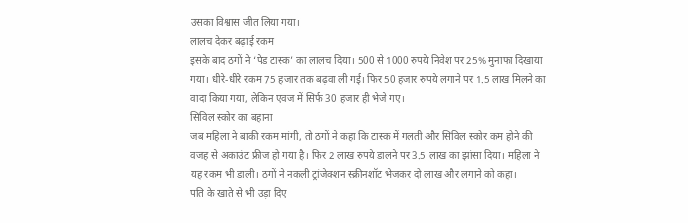उसका विश्वास जीत लिया गया।
लालच देकर बढ़ाई रकम
इसके बाद ठगों ने ‘पेड टास्क’ का लालच दिया। 500 से 1000 रुपये निवेश पर 25% मुनाफा दिखाया गया। धीरे-धीरे रकम 75 हजार तक बढ़वा ली गई। फिर 50 हजार रुपये लगाने पर 1.5 लाख मिलने का वादा किया गया, लेकिन एवज में सिर्फ 30 हजार ही भेजे गए।
सिविल स्कोर का बहाना
जब महिला ने बाकी रकम मांगी, तो ठगों ने कहा कि टास्क में गलती और सिविल स्कोर कम होने की वजह से अकाउंट फ्रीज हो गया है। फिर 2 लाख रुपये डालने पर 3.5 लाख का झांसा दिया। महिला ने यह रकम भी डाली। ठगों ने नकली ट्रांजेक्शन स्क्रीनशॉट भेजकर दो लाख और लगाने को कहा।
पति के खाते से भी उड़ा दिए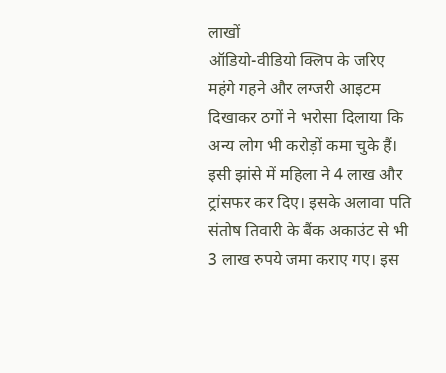लाखों
ऑडियो-वीडियो क्लिप के जरिए महंगे गहने और लग्जरी आइटम दिखाकर ठगों ने भरोसा दिलाया कि अन्य लोग भी करोड़ों कमा चुके हैं। इसी झांसे में महिला ने 4 लाख और ट्रांसफर कर दिए। इसके अलावा पति संतोष तिवारी के बैंक अकाउंट से भी 3 लाख रुपये जमा कराए गए। इस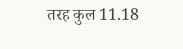तरह कुल 11.18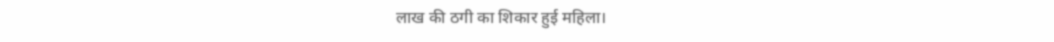लाख की ठगी का शिकार हुई महिला।